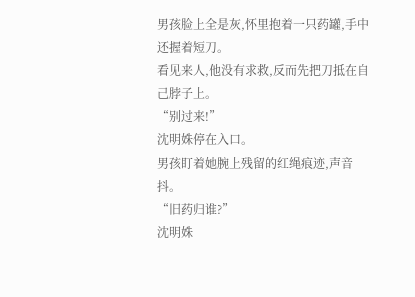男孩脸上全是灰,怀里抱着一只药罐,手中还握着短刀。
看见来人,他没有求救,反而先把刀抵在自己脖子上。
“别过来!”
沈明姝停在入口。
男孩盯着她腕上残留的红绳痕迹,声音抖。
“旧药归谁?”
沈明姝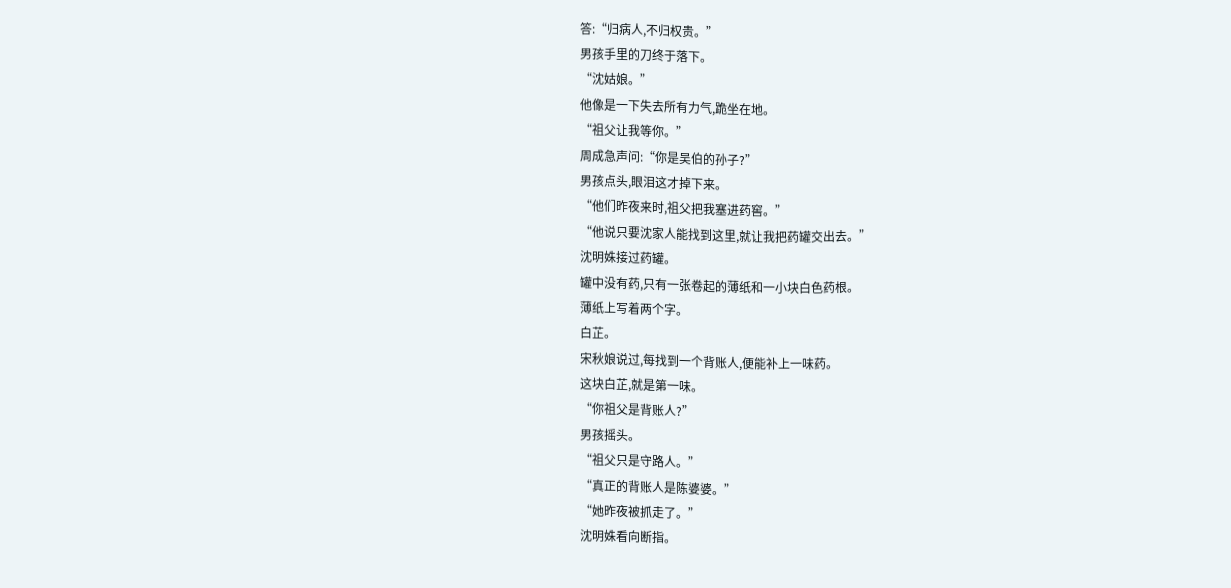答:“归病人,不归权贵。”
男孩手里的刀终于落下。
“沈姑娘。”
他像是一下失去所有力气,跪坐在地。
“祖父让我等你。”
周成急声问:“你是吴伯的孙子?”
男孩点头,眼泪这才掉下来。
“他们昨夜来时,祖父把我塞进药窖。”
“他说只要沈家人能找到这里,就让我把药罐交出去。”
沈明姝接过药罐。
罐中没有药,只有一张卷起的薄纸和一小块白色药根。
薄纸上写着两个字。
白芷。
宋秋娘说过,每找到一个背账人,便能补上一味药。
这块白芷,就是第一味。
“你祖父是背账人?”
男孩摇头。
“祖父只是守路人。”
“真正的背账人是陈婆婆。”
“她昨夜被抓走了。”
沈明姝看向断指。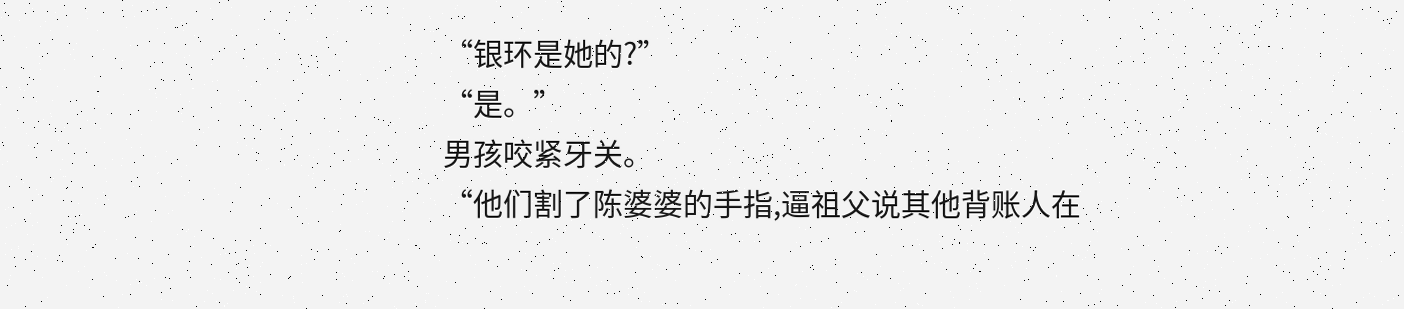“银环是她的?”
“是。”
男孩咬紧牙关。
“他们割了陈婆婆的手指,逼祖父说其他背账人在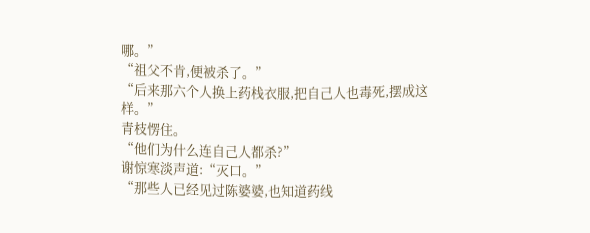哪。”
“祖父不肯,便被杀了。”
“后来那六个人换上药栈衣服,把自己人也毒死,摆成这样。”
青枝愣住。
“他们为什么连自己人都杀?”
谢惊寒淡声道:“灭口。”
“那些人已经见过陈婆婆,也知道药线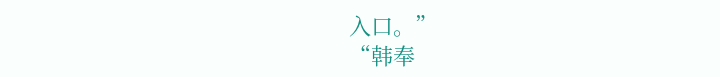入口。”
“韩奉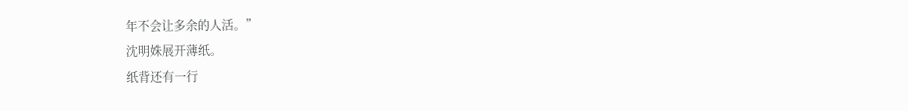年不会让多余的人活。”
沈明姝展开薄纸。
纸背还有一行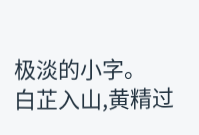极淡的小字。
白芷入山,黄精过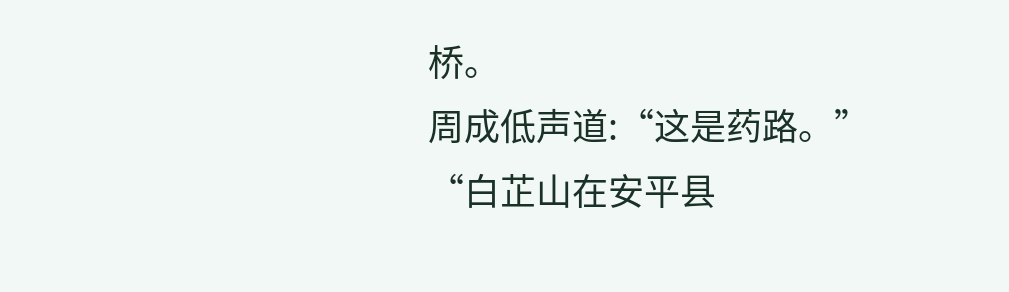桥。
周成低声道:“这是药路。”
“白芷山在安平县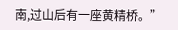南,过山后有一座黄精桥。”